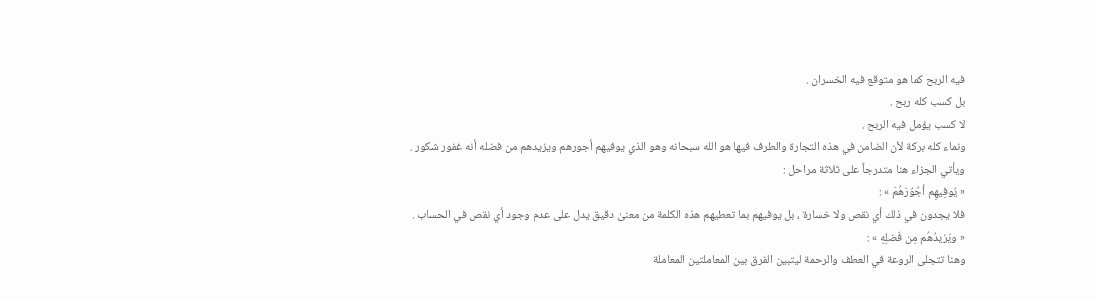فيه الربح كما هو متوقع فيه الخسران .
بل كسب كله ربح .
لا كسب يؤمل فيه الربح .
ونماء كله بركة لأن الضامن في هذه التجارة والطرف فيها هو الله سبحانه وهو الذي يوفيهم أجورهم ويزيدهم من فضله أنه غفور شكور .
ويأتي الجزاء هنا متدرجاً على ثلاثة مراحل :
« يُوفِيهِم أجُوُرَهُمَ » :
فلا يجدون في ذلك أي نقص ولا خسارة ، بل يوفيهم بما تعطيهم هذه الكلمة من معنىٰ دقيق يدل على عدم وجود أي نقص في الحساب .
« ويَزيدُهُم مِن فَضلِهِ » :
وهنا تتجلى الروعة في العطف والرحمة ليتبين الفرق بين المعاملتين المعاملة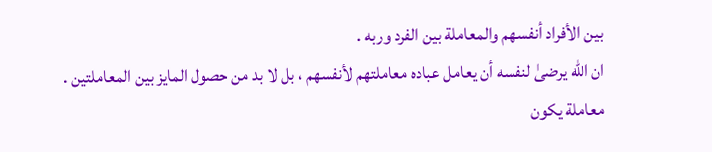بين الأفراد أنفسهم والمعاملة بين الفرد وربه .
ان الله يرضىٰ لنفسه أن يعامل عباده معاملتهم لأنفسهم ، بل لا بد من حصول المايز بين المعاملتين .
معاملة يكون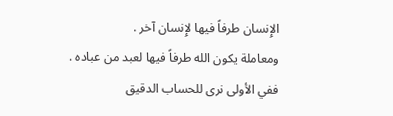الإِنسان طرفاً فيها لإِنسان آخر .
ومعاملة يكون الله طرفاً فيها لعبد من عباده .
ففي الأولى نرى للحساب الدقيق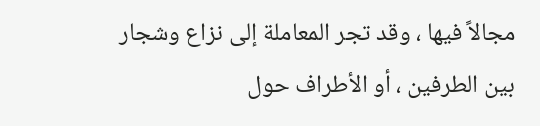مجالاً فيها ، وقد تجر المعاملة إلى نزاع وشجار بين الطرفين ، أو الأطراف حول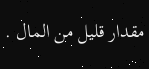مقدار قليل من المال .